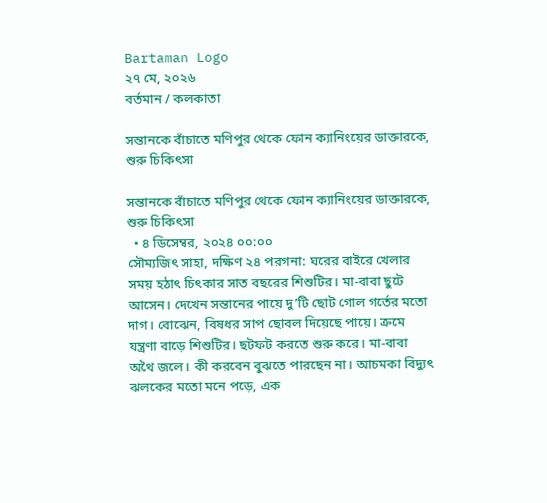Bartaman Logo
২৭ মে, ২০২৬
বর্তমান / কলকাতা

সন্তানকে বাঁচাতে মণিপুর থেকে ফোন ক্যানিংয়ের ডাক্তারকে, শুরু চিকিৎসা

সন্তানকে বাঁচাতে মণিপুর থেকে ফোন ক্যানিংয়ের ডাক্তারকে, শুরু চিকিৎসা
  • ৪ ডিসেম্বর, ২০২৪ ০০:০০
সৌম্যজিৎ সাহা, দক্ষিণ ২৪ পরগনা: ঘরের বাইরে খেলার সময় হঠাৎ চিৎকার সাত বছরের শিশুটির। মা-বাবা ছুটে আসেন। দেখেন সন্তানের পায়ে দু’টি ছোট গোল গর্তের মতো দাগ। বোঝেন, বিষধর সাপ ছোবল দিয়েছে পায়ে। ক্রমে যন্ত্রণা বাড়ে শিশুটির। ছটফট করতে শুরু করে। মা-বাবা অথৈ জলে। কী করবেন বুঝতে পারছেন না। আচমকা বিদ্যুৎ ঝলকের মতো মনে পড়ে, এক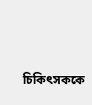চিকিৎসককে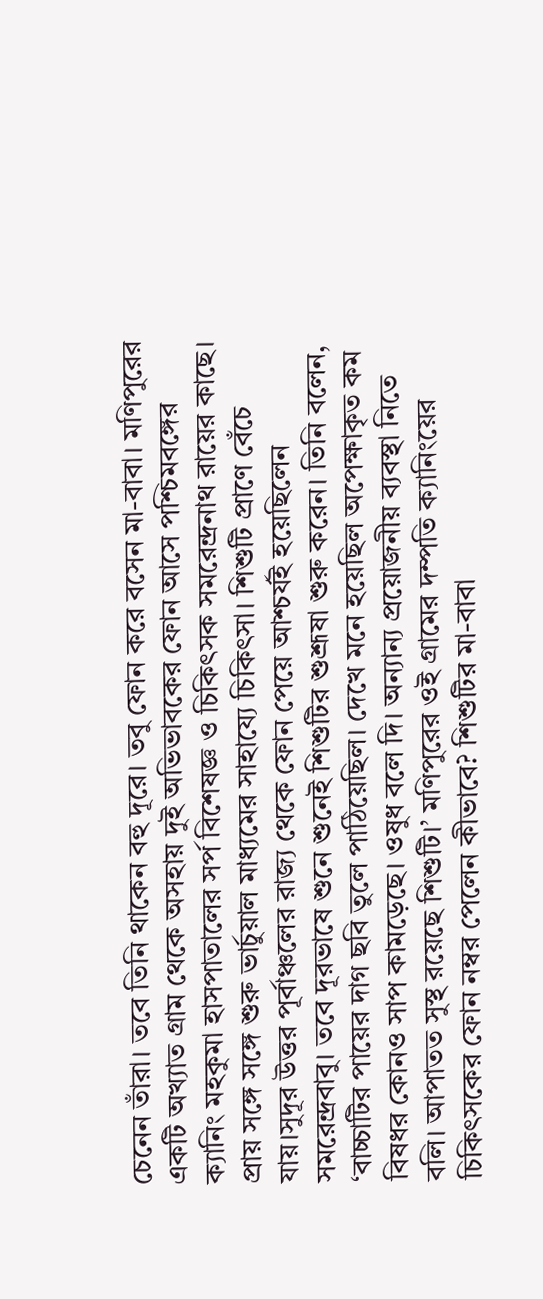চেনেন তাঁরা। তবে তিনি থাকেন বহু দূরে। তবু ফোন করে বসেন মা-বাবা। মণিপুরের একটি অখ্যাত গ্রাম থেকে অসহায় দুই অভিভাবকের ফোন আসে পশ্চিমবঙ্গের ক্যানিং মহকুমা হাসপাতালের সর্প বিশেষজ্ঞ ও চিকিৎসক সমরেন্দ্রনাথ রায়ের কাছে। প্রায় সঙ্গে সঙ্গে শুরু ভার্চুয়াল মাধ্যমের সাহায্যে চিকিৎসা। শিশুটি প্রাণে বেঁচে যায়।সুদূর উত্তর পূর্বাঞ্চলের রাজ্য থেকে ফোন পেয়ে আশ্চর্যই হয়েছিলেন সমরেন্দ্রবাবু। তবে দূরভাষে শুনে শুনেই শিশুটির শুশ্রূষা শুরু করেন। তিনি বলেন, ‘বাচ্চাটির পায়ের দাগ ছবি তুলে পাঠিয়েছিল। দেখে মনে হয়েছিল অপেক্ষাকৃত কম বিষধর কোনও সাপ কামড়েছে। ওষুধ বলে দি। অন্যান্য প্রয়োজনীয় ব্যবস্থা নিতে বলি। আপাতত সুস্থ রয়েছে শিশুটি।’ মণিপুরের ওই গ্রামের দম্পতি ক্যানিংয়ের চিকিৎসকের ফোন নম্বর পেলেন কীভাবে? শিশুটির মা-বাবা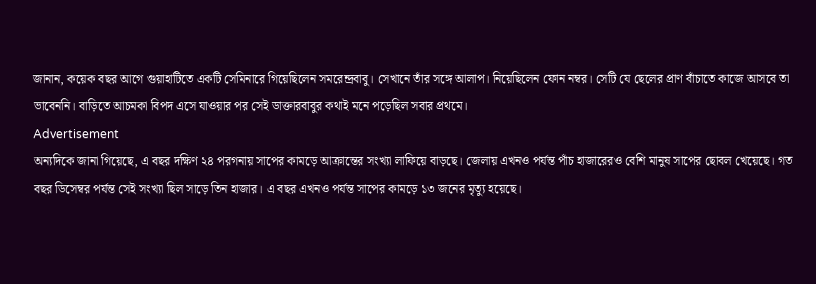জানান, কয়েক বছর আগে গুয়াহাটিতে একটি সেমিনারে গিয়েছিলেন সমরেন্দ্রবাবু। সেখানে তাঁর সঙ্গে আলাপ। নিয়েছিলেন ফোন নম্বর। সেটি যে ছেলের প্রাণ বাঁচাতে কাজে আসবে তা ভাবেননি। বাড়িতে আচমকা বিপদ এসে যাওয়ার পর সেই ডাক্তারবাবুর কথাই মনে পড়েছিল সবার প্রথমে।
Advertisement
অন্যদিকে জানা গিয়েছে, এ বছর দক্ষিণ ২৪ পরগনায় সাপের কামড়ে আক্রান্তের সংখ্যা লাফিয়ে বাড়ছে। জেলায় এখনও পর্যন্ত পাঁচ হাজারেরও বেশি মানুষ সাপের ছোবল খেয়েছে। গত বছর ডিসেম্বর পর্যন্ত সেই সংখ্যা ছিল সাড়ে তিন হাজার। এ বছর এখনও পর্যন্ত সাপের কামড়ে ১৩ জনের মৃত্যু হয়েছে।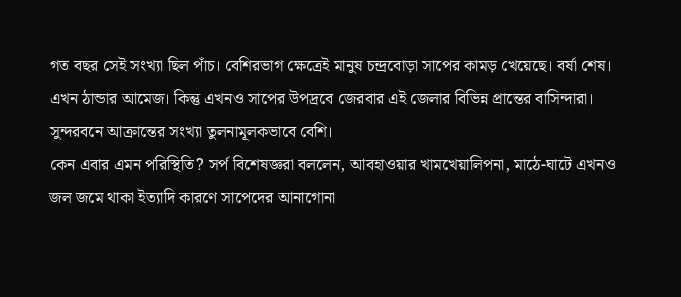গত বছর সেই সংখ্যা ছিল পাঁচ। বেশিরভাগ ক্ষেত্রেই মানুষ চন্দ্রবোড়া সাপের কামড় খেয়েছে। বর্ষা শেষ। এখন ঠান্ডার আমেজ। কিন্তু এখনও সাপের উপদ্রবে জেরবার এই জেলার বিভিন্ন প্রান্তের বাসিন্দারা। সুন্দরবনে আক্রান্তের সংখ্যা তুলনামূলকভাবে বেশি।
কেন এবার এমন পরিস্থিতি? সর্প বিশেষজ্ঞরা বললেন, আবহাওয়ার খামখেয়ালিপনা, মাঠে-ঘাটে এখনও জল জমে থাকা ইত্যাদি কারণে সাপেদের আনাগোনা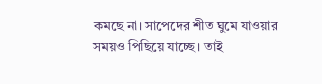কমছে না। সাপেদের শীত ঘুমে যাওয়ার সময়ও পিছিয়ে যাচ্ছে। তাই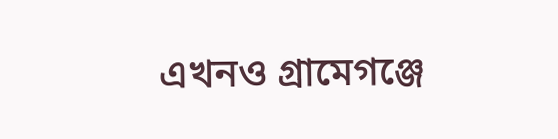এখনও গ্রামেগঞ্জে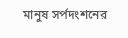মানুষ সর্পদংশনের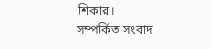শিকার।
সম্পর্কিত সংবাদ